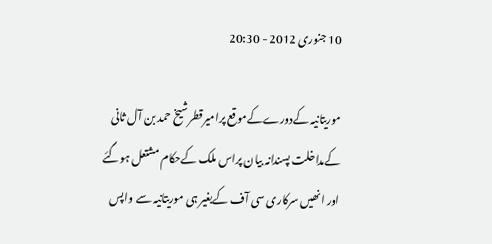10 جنوری 2012 - 20:30

موریتانیہ کےدورےکےموقع پرامیرقطرشیخ حمد بن آل ثانی کےمداخلت پسندانہ بیان پراس ملک کےحکام مشتعل ہوگئے اور انھیں سرکاری سی آف کےبغیر ہی موریتانیہ سے واپس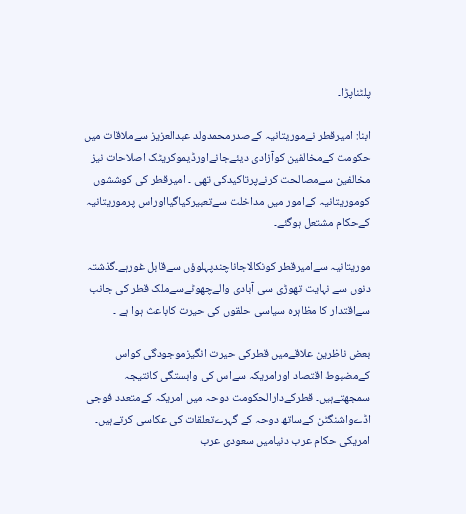پلٹناپڑا۔

ابنا: امیرقطر نےموریتانیہ کےصدرمحمدولد عبدالعزیز سےملاقات میں حکومت کےمخالفین کوآزادی ديئےجانےاورڈیموکریٹک اصلاحات نیز مخالفین سےمصالحت کرنےپرتاکیدکی تھی ۔ امیرقطر کی کوششوں کوموریتانیہ کےامور میں مداخلت سےتعبیرکیاگیااوراس پرموریتانیہ کےحکام مشتعل ہوگئے۔

موریتانیہ سےامیرقطر کونکالاجاناچندپہلوؤں سےقابل غورہے۔گذشتہ دنوں سے نہایت تھوڑی سی آبادی والےچھوٹےسےملک قطر کی جانب سےاقتدار کا مظاہرہ سیاسی حلقوں کی حیرت کاباعث ہوا ہے ۔

بعض ناظرین علاقےمیں قطرکی حیرت انگیزموجودگی کواس کےمضبوط اقتصاد اورامریکہ سےاس کی وابستگی کانتیجہ سمجھتےہيں۔ قطرکےدارالحکومت دوحہ میں امریکہ کےمتعدد فوجی اڈےواشنگٹن کےساتھ دوحہ کے گہرےتعلقات کی عکاسی کرتےہیں۔ امریکی حکام عرب دنیامیں سعودی عرب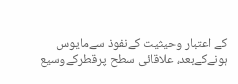کے اعتبار وحیثیت کےنفوذ سےمایوس ہونےکےبعد، علاقائی سطح پرقطرکےوسیع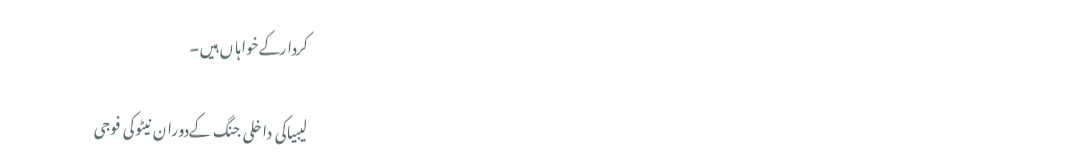کردارکےخواہاں ہيں۔

لیبیاکی داخلی جنگ کےدوران نیٹوکی فوجی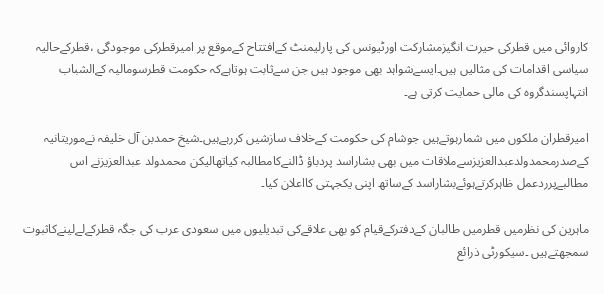کاروائی میں قطرکی حیرت انگیزمشارکت اورٹیونس کی پارلیمنٹ کےافتتاح کےموقع پر امیرقطرکی موجودگی ،قطرکےحالیہ سیاسی اقدامات کی مثالیں ہیں۔ایسےشواہد بھی موجود ہیں جن سےثابت ہوتاہےکہ حکومت قطرسومالیہ کےالشباب انتہاپسندگروہ کی مالی حمایت کرتی ہے۔

امیرقطران ملکوں میں شمارہوتےہیں جوشام کی حکومت کےخلاف سازشیں کررہےہيں۔شیخ حمدبن آل خلیفہ نےموریتانیہ کےصدرمحمدولدعبدالعزیزسےملاقات میں بھی بشاراسد پردباؤ ڈالنےکامطالبہ کیاتھالیکن محمدولد عبدالعزیزنے اس مطالبےپرردعمل ظاہرکرتےہوئےبشاراسد کےساتھ اپنی یکجہتی کااعلان کیا۔

ماہرین کی نظرميں قطرمیں طالبان کےدفترکےقیام کو بھی علاقےکی تبدیلیوں میں سعودی عرب کی جگہ قطرکےلےلینےکاثبوت سمجھتےہیں ۔سیکورٹی ذرائع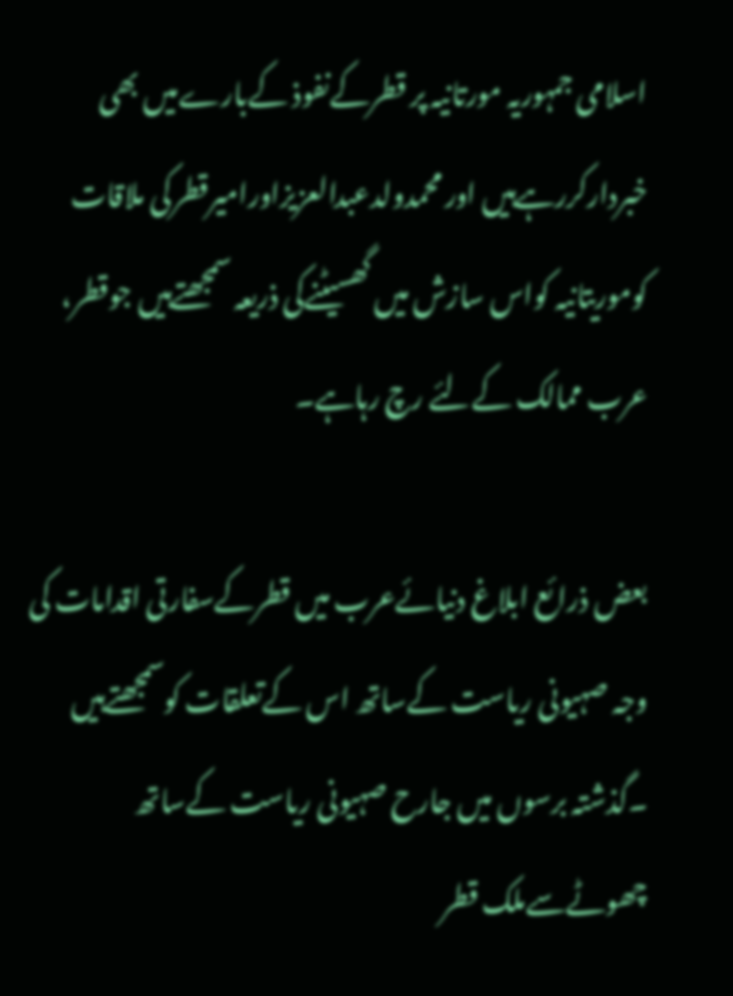اسلامی جمہوریہ مورتانیہ پر قطرکےنفوذ کےبارےمیں بھی خبردارکررہےہيں اور محمدولدعبدالعزیزاورامیرقطرکی ملاقات کوموریتانیہ کواس سازش میں گھسیٹنےکی ذریعہ سمجھتےہیں جوقطر، عرب ممالک کےلئے رچ رہاہے۔

بعض ذرائع ابلاغ دنیائےعرب میں قطرکےسفارتی اقدامات کی وجہ صہیونی ریاست کےساتھ اس کےتعلقات کوسمجھتےہيں ۔گذشتہ برسوں میں جارح صہیونی ریاست کےساتھ چھوٹےسےملک قطر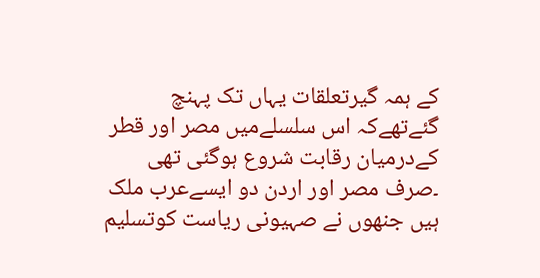کے ہمہ گیرتعلقات یہاں تک پہنچ گئےتھےکہ اس سلسلےمیں مصر اور قطر کےدرمیان رقابت شروع ہوگئی تھی ۔صرف مصر اور اردن دو ایسےعرب ملک ہیں جنھوں نے صہیونی ریاست کوتسلیم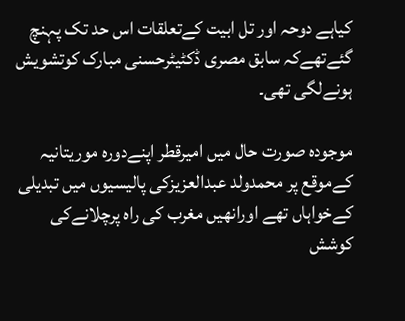کیاہے دوحہ اور تل ابیت کےتعلقات اس حد تک پہنچ گئےتھےکہ سابق مصری ڈکٹیٹرحسنی مبارک کوتشویش ہونےلگی تھی۔

موجودہ صورت حال میں امیرقطر اپنےدورہ موریتانیہ کےموقع پر محمدولد عبدالعزیزکی پالیسیوں میں تبدیلی کےخواہاں تھے اورانھیں مغرب کی راہ پرچلانےکی کوشش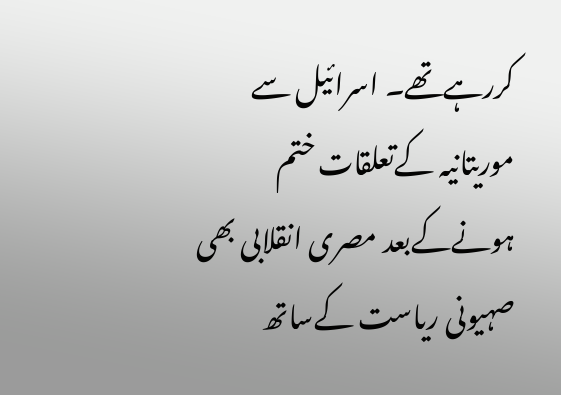کررہےتھے۔ اسرائیل سے موریتانیہ کےتعلقات ختم ہونےکےبعد مصری انقلابی بھی صہیونی ریاست کےساتھ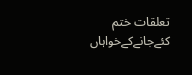تعلقات ختم کئےجانےکےخواہاں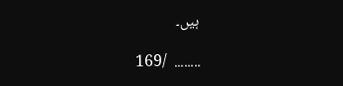ہیں۔

........  /169